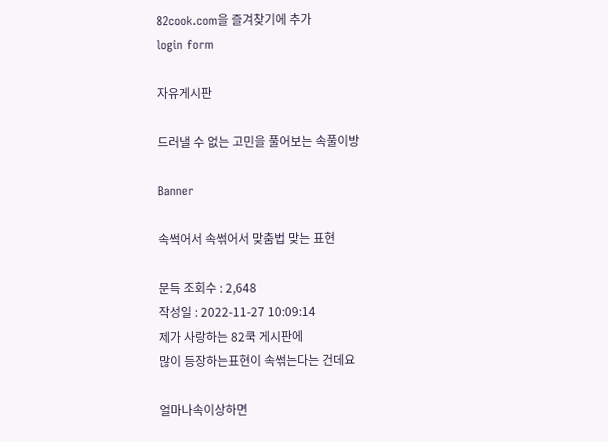82cook.com을 즐겨찾기에 추가
login form

자유게시판

드러낼 수 없는 고민을 풀어보는 속풀이방

Banner

속썩어서 속썪어서 맞춤법 맞는 표현

문득 조회수 : 2,648
작성일 : 2022-11-27 10:09:14
제가 사랑하는 82쿡 게시판에
많이 등장하는표현이 속썪는다는 건데요

얼마나속이상하면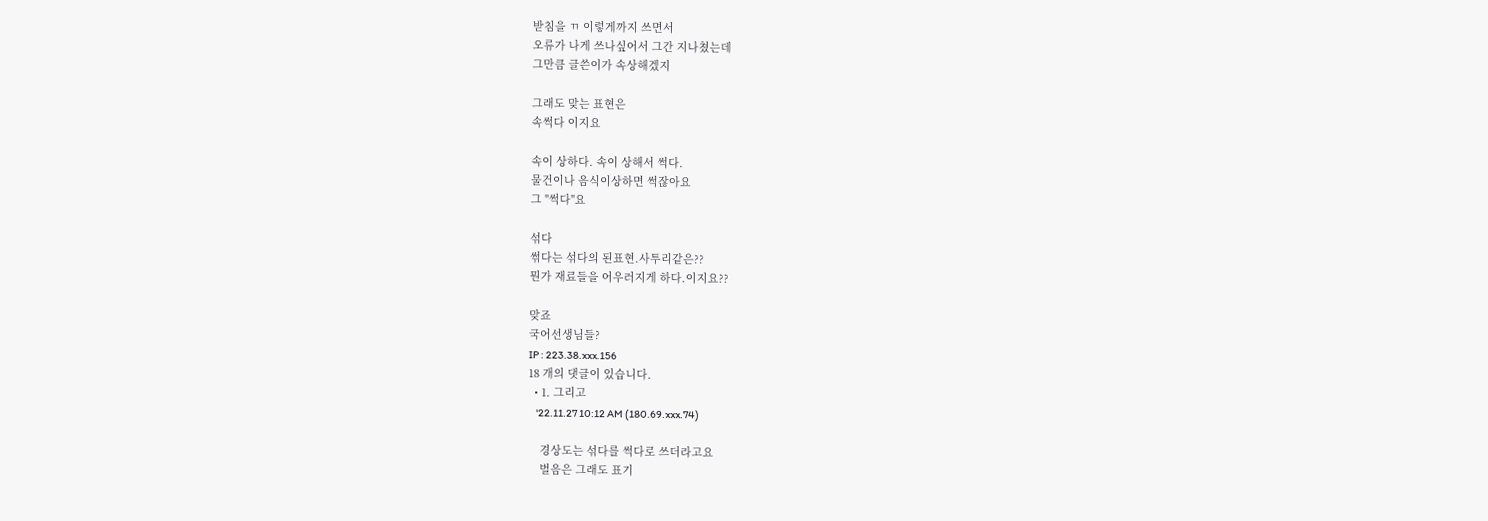받침을 ㄲ 이렇게까지 쓰면서
오류가 나게 쓰나싶어서 그간 지나쳤는데
그만큼 글쓴이가 속상해겠지

그래도 맞는 표현은
속썩다 이지요

속이 상하다. 속이 상해서 썩다.
물건이나 음식이상하면 썩잖아요
그 "썩다"요

섞다
썪다는 섞다의 된표현.사투리같은??
뭔가 재료들을 어우러지게 하다.이지요??

맞죠
국어선생님들?
IP : 223.38.xxx.156
18 개의 댓글이 있습니다.
  • 1. 그리고
    '22.11.27 10:12 AM (180.69.xxx.74)

    경상도는 섞다를 썩다로 쓰더라고요
    벌음은 그래도 표기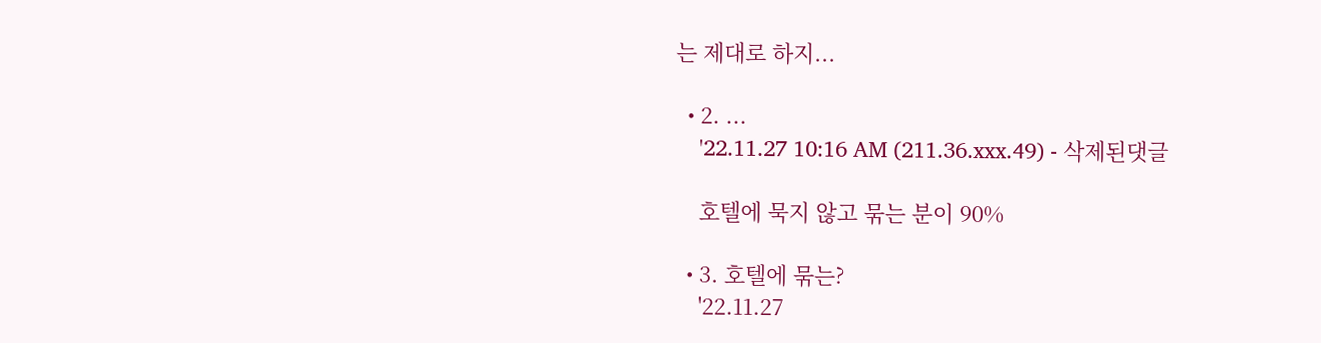는 제대로 하지...

  • 2. ...
    '22.11.27 10:16 AM (211.36.xxx.49) - 삭제된댓글

    호텔에 묵지 않고 묶는 분이 90%

  • 3. 호텔에 묶는?
    '22.11.27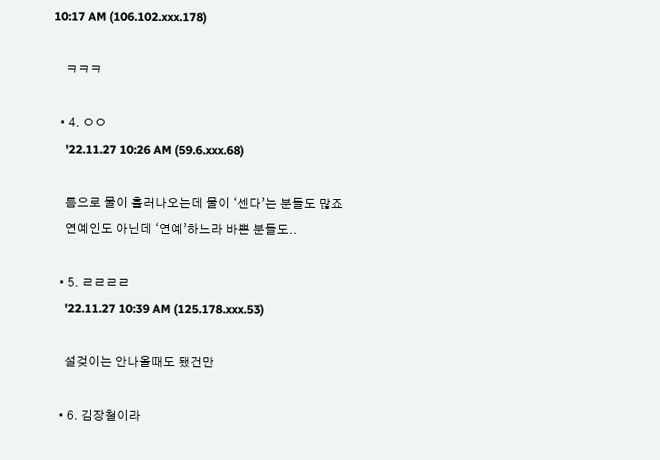10:17 AM (106.102.xxx.178)

    ㅋㅋㅋ

  • 4. ㅇㅇ
    '22.11.27 10:26 AM (59.6.xxx.68)

    틈으로 물이 흘러나오는데 물이 ‘센다’는 분들도 많죠
    연예인도 아닌데 ‘연예’하느라 바쁜 분들도..

  • 5. ㄹㄹㄹㄹ
    '22.11.27 10:39 AM (125.178.xxx.53)

    설겆이는 안나올때도 됐건만

  • 6. 김장철이라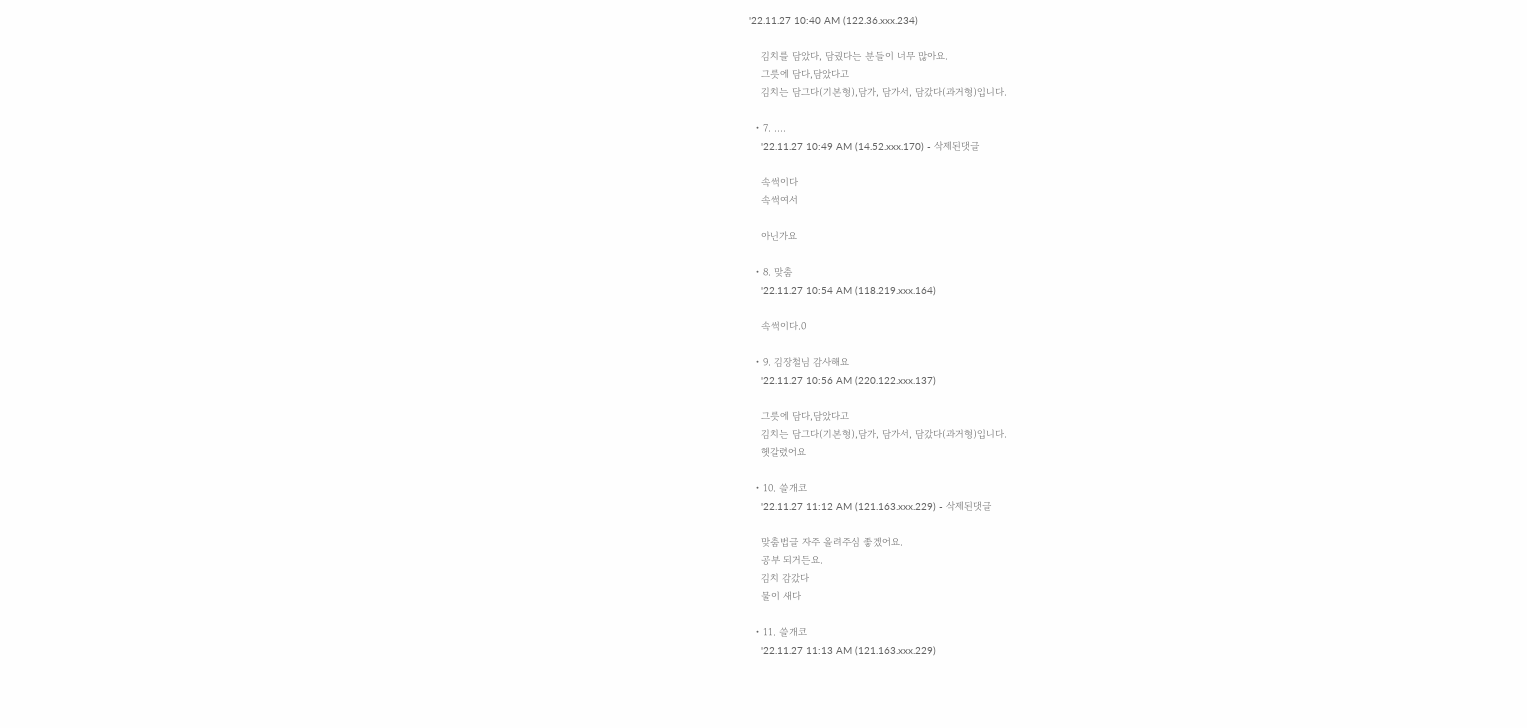'22.11.27 10:40 AM (122.36.xxx.234)

    김치를 담았다, 담궜다는 분들이 너무 많아요.
    그릇에 담다,담았다고
    김치는 담그다(기본형),담가, 담가서, 담갔다(과거형)입니다.

  • 7. ....
    '22.11.27 10:49 AM (14.52.xxx.170) - 삭제된댓글

    속썩이다
    속썩여서

    아닌가요

  • 8. 맞춤
    '22.11.27 10:54 AM (118.219.xxx.164)

    속썩이다.0

  • 9. 김장철님 감사해요
    '22.11.27 10:56 AM (220.122.xxx.137)

    그릇에 담다,담았다고
    김치는 담그다(기본형),담가, 담가서, 담갔다(과거형)입니다.
    헷갈렸어요

  • 10. 쓸개코
    '22.11.27 11:12 AM (121.163.xxx.229) - 삭제된댓글

    맞춤법글 자주 올려주심 좋겠어요.
    공부 되거든요.
    김치 감갔다
    물이 새다

  • 11. 쓸개코
    '22.11.27 11:13 AM (121.163.xxx.229)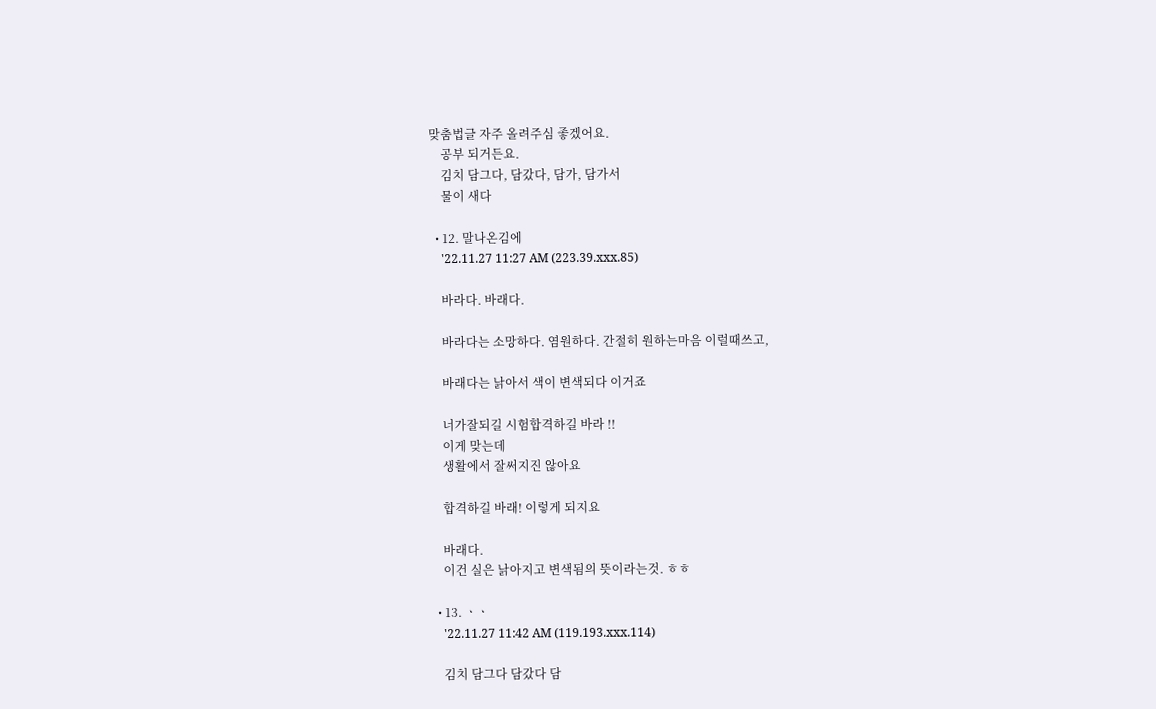맞춤법글 자주 올려주심 좋겠어요.
    공부 되거든요.
    김치 담그다, 담갔다, 담가, 담가서
    물이 새다

  • 12. 말나온김에
    '22.11.27 11:27 AM (223.39.xxx.85)

    바라다. 바래다.

    바라다는 소망하다. 염원하다. 간절히 원하는마음 이럴때쓰고,

    바래다는 낡아서 색이 변색되다 이거죠

    너가잘되길 시험합격하길 바라 !!
    이게 맞는데
    생활에서 잘써지진 않아요

    합격하길 바래! 이렇게 되지요

    바래다.
    이건 실은 낡아지고 변색됨의 뜻이라는것. ㅎㅎ

  • 13. ㆍㆍ
    '22.11.27 11:42 AM (119.193.xxx.114)

    김치 담그다 담갔다 담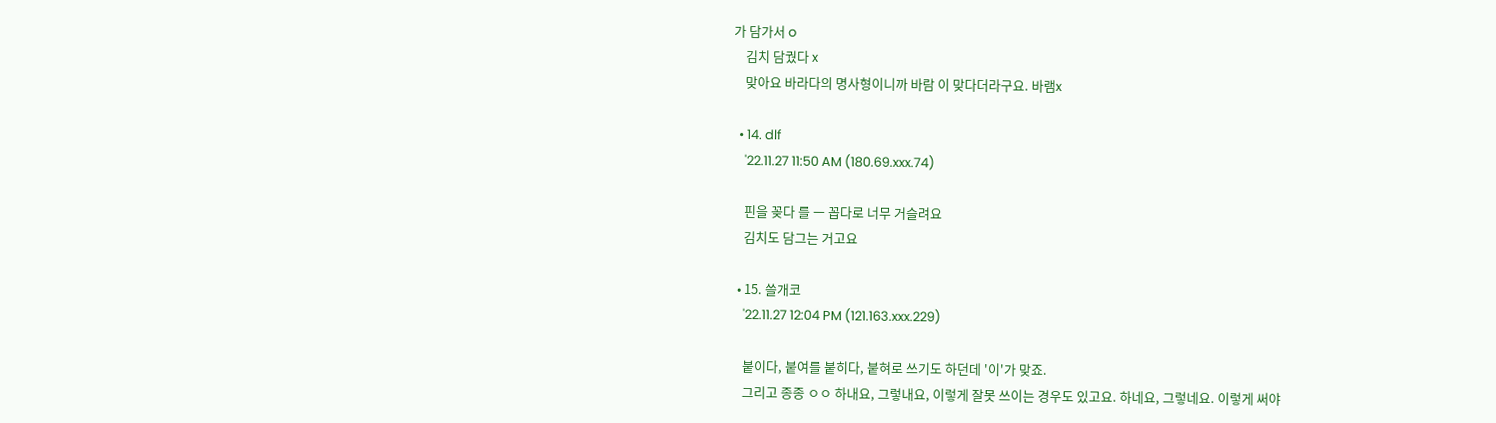가 담가서 o
    김치 담궜다 x
    맞아요 바라다의 명사형이니까 바람 이 맞다더라구요. 바램x

  • 14. dlf
    '22.11.27 11:50 AM (180.69.xxx.74)

    핀을 꽂다 를 ㅡ 꼽다로 너무 거슬려요
    김치도 담그는 거고요

  • 15. 쓸개코
    '22.11.27 12:04 PM (121.163.xxx.229)

    붙이다, 붙여를 붙히다, 붙혀로 쓰기도 하던데 '이'가 맞죠.
    그리고 종종 ㅇㅇ 하내요, 그렇내요, 이렇게 잘못 쓰이는 경우도 있고요. 하네요, 그렇네요. 이렇게 써야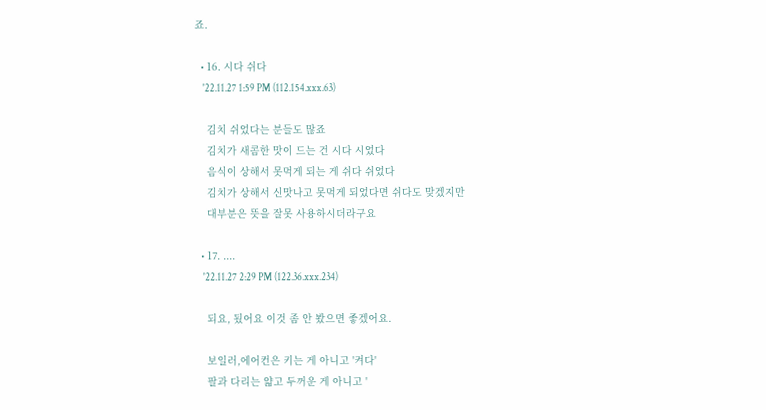죠.

  • 16. 시다 쉬다
    '22.11.27 1:59 PM (112.154.xxx.63)

    김치 쉬었다는 분들도 많죠
    김치가 새콤한 맛이 드는 건 시다 시었다
    음식이 상해서 못먹게 되는 게 쉬다 쉬었다
    김치가 상해서 신맛나고 못먹게 되었다면 쉬다도 맞겠지만
    대부분은 뜻을 잘못 사용하시더라구요

  • 17. ....
    '22.11.27 2:29 PM (122.36.xxx.234)

    되요, 됬어요 이것 좀 안 봤으면 좋겠어요.

    보일러,에어컨은 키는 게 아니고 '켜다'
    팔과 다리는 얇고 두꺼운 게 아니고 '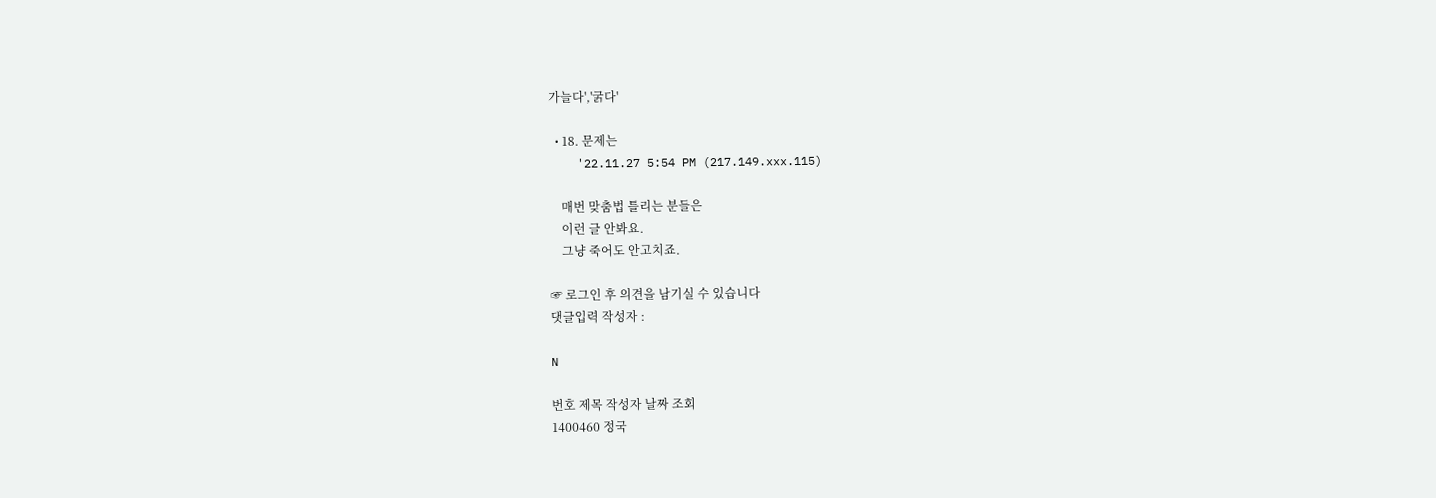가늘다','굵다'

  • 18. 문제는
    '22.11.27 5:54 PM (217.149.xxx.115)

    매번 맞춤법 틀리는 분들은
    이런 글 안봐요.
    그냥 죽어도 안고치죠.

☞ 로그인 후 의견을 남기실 수 있습니다
댓글입력 작성자 :

N

번호 제목 작성자 날짜 조회
1400460 정국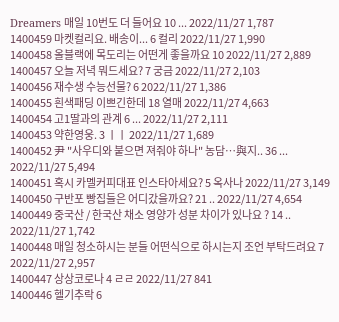Dreamers 매일 10번도 더 들어요 10 ... 2022/11/27 1,787
1400459 마켓컬리요. 배송이... 6 컬리 2022/11/27 1,990
1400458 올블랙에 목도리는 어떤게 좋을까요 10 2022/11/27 2,889
1400457 오늘 저녁 뭐드세요? 7 궁금 2022/11/27 2,103
1400456 재수생 수능선물? 6 2022/11/27 1,386
1400455 흰색패딩 이쁘긴한데 18 열매 2022/11/27 4,663
1400454 고1딸과의 관계 6 ... 2022/11/27 2,111
1400453 약한영웅. 3 ㅣㅣ 2022/11/27 1,689
1400452 尹 "사우디와 붙으면 져줘야 하나" 농담…與지.. 36 ... 2022/11/27 5,494
1400451 혹시 카멜커피대표 인스타아세요? 5 옥사나 2022/11/27 3,149
1400450 구반포 빵집들은 어디갔을까요? 21 .. 2022/11/27 4,654
1400449 중국산 / 한국산 채소 영양가 성분 차이가 있나요 ? 14 .. 2022/11/27 1,742
1400448 매일 청소하시는 분들 어떤식으로 하시는지 조언 부탁드려요 7 2022/11/27 2,957
1400447 상상코로나 4 ㄹㄹ 2022/11/27 841
1400446 헬기추락 6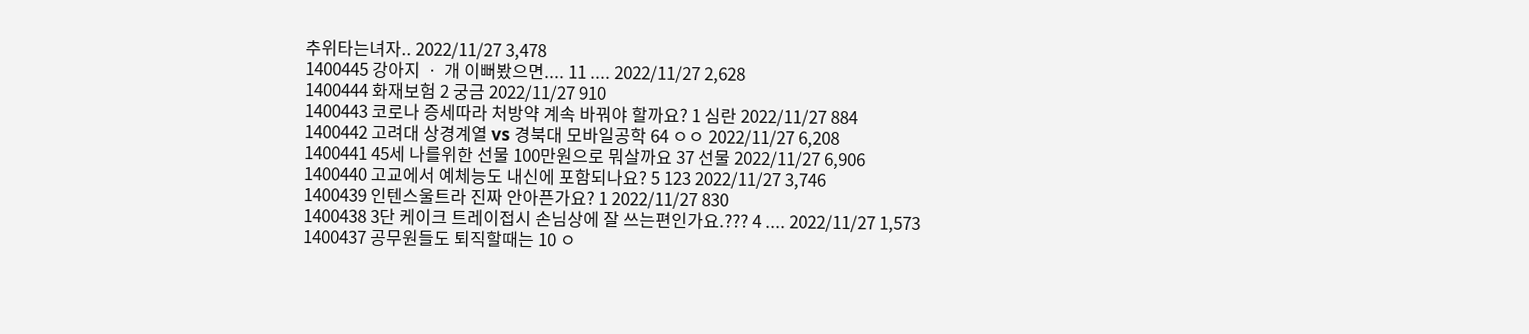추위타는녀자.. 2022/11/27 3,478
1400445 강아지 ㆍ 개 이뻐봤으면.... 11 .... 2022/11/27 2,628
1400444 화재보험 2 궁금 2022/11/27 910
1400443 코로나 증세따라 처방약 계속 바꿔야 할까요? 1 심란 2022/11/27 884
1400442 고려대 상경계열 vs 경북대 모바일공학 64 ㅇㅇ 2022/11/27 6,208
1400441 45세 나를위한 선물 100만원으로 뭐살까요 37 선물 2022/11/27 6,906
1400440 고교에서 예체능도 내신에 포함되나요? 5 123 2022/11/27 3,746
1400439 인텐스울트라 진짜 안아픈가요? 1 2022/11/27 830
1400438 3단 케이크 트레이접시 손님상에 잘 쓰는편인가요.??? 4 .... 2022/11/27 1,573
1400437 공무원들도 퇴직할때는 10 ㅇ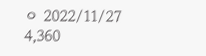ㅇ 2022/11/27 4,360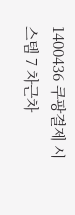1400436 쿠팡결제 시스템 7 차근차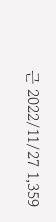근 2022/11/27 1,359